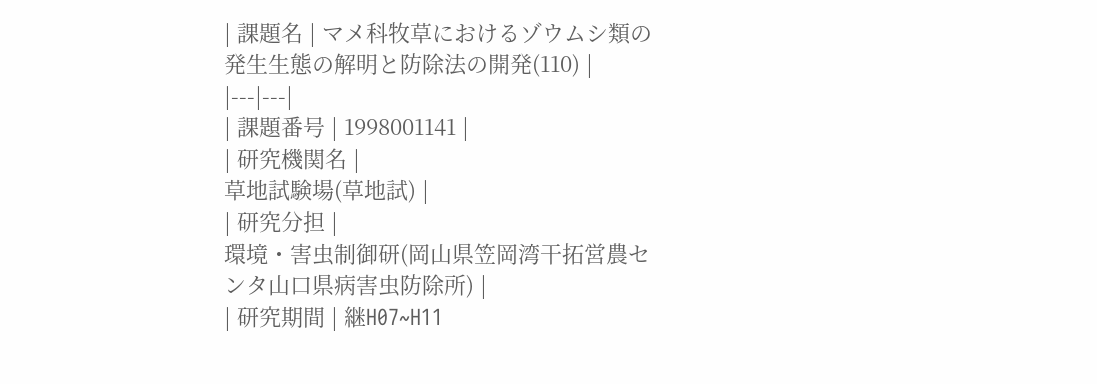| 課題名 | マメ科牧草におけるゾウムシ類の発生生態の解明と防除法の開発(110) |
|---|---|
| 課題番号 | 1998001141 |
| 研究機関名 |
草地試験場(草地試) |
| 研究分担 |
環境・害虫制御研(岡山県笠岡湾干拓営農センタ山口県病害虫防除所) |
| 研究期間 | 継H07~H11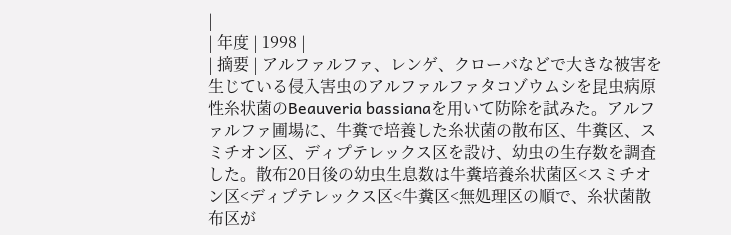|
| 年度 | 1998 |
| 摘要 | アルファルファ、レンゲ、クローバなどで大きな被害を生じている侵入害虫のアルファルファタコゾウムシを昆虫病原性糸状菌のBeauveria bassianaを用いて防除を試みた。アルファルファ圃場に、牛糞で培養した糸状菌の散布区、牛糞区、スミチオン区、ディプテレックス区を設け、幼虫の生存数を調査した。散布20日後の幼虫生息数は牛糞培養糸状菌区<スミチオン区<ディプテレックス区<牛糞区<無処理区の順で、糸状菌散布区が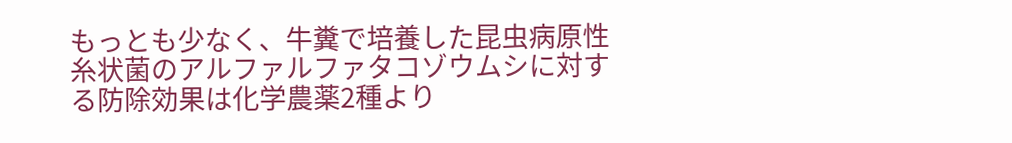もっとも少なく、牛糞で培養した昆虫病原性糸状菌のアルファルファタコゾウムシに対する防除効果は化学農薬2種より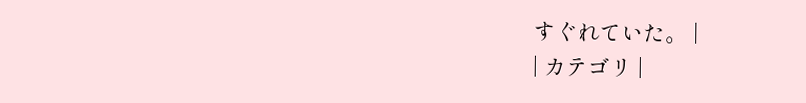すぐれていた。 |
| カテゴリ |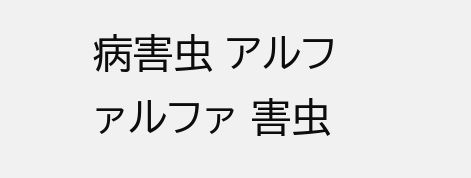病害虫 アルファルファ 害虫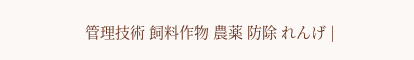管理技術 飼料作物 農薬 防除 れんげ |